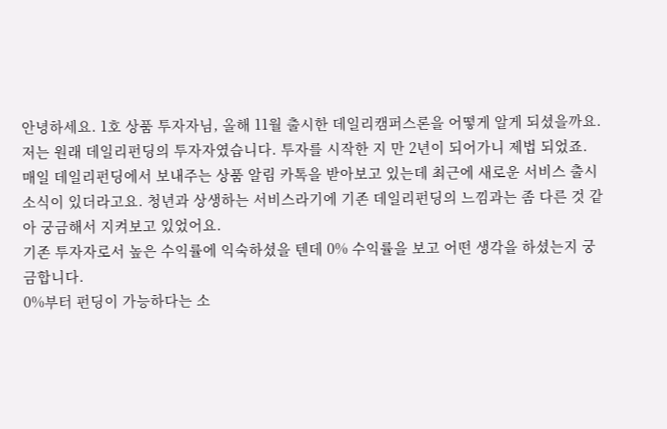안녕하세요. 1호 상품 투자자님, 올해 11월 출시한 데일리캠퍼스론을 어떻게 알게 되셨을까요.
저는 원래 데일리펀딩의 투자자였습니다. 투자를 시작한 지 만 2년이 되어가니 제법 되었죠. 매일 데일리펀딩에서 보내주는 상품 알림 카톡을 받아보고 있는데 최근에 새로운 서비스 출시 소식이 있더라고요. 청년과 상생하는 서비스라기에 기존 데일리펀딩의 느낌과는 좀 다른 것 같아 궁금해서 지켜보고 있었어요.
기존 투자자로서 높은 수익률에 익숙하셨을 텐데 0% 수익률을 보고 어떤 생각을 하셨는지 궁금합니다.
0%부터 펀딩이 가능하다는 소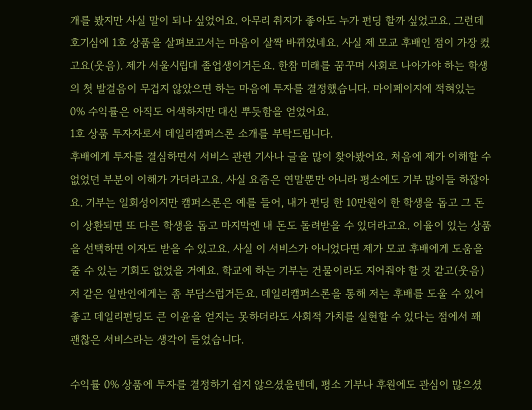개를 봤지만 사실 말이 되나 싶었어요. 아무리 취지가 좋아도 누가 펀딩 할까 싶었고요. 그런데 호기심에 1호 상품을 살펴보고서는 마음이 살짝 바뀌었네요. 사실 제 모교 후배인 점이 가장 컸고요(웃음). 제가 서울시립대 졸업생이거든요. 한참 미래를 꿈꾸며 사회로 나아가야 하는 학생의 첫 발걸음이 무겁지 않았으면 하는 마음에 투자를 결정했습니다. 마이페이지에 적혀있는 0% 수익률은 아직도 어색하지만 대신 뿌듯함을 얻었어요.
1호 상품 투자자로서 데일리캠퍼스론 소개를 부탁드립니다.
후배에게 투자를 결심하면서 서비스 관련 기사나 글을 많이 찾아봤어요. 처음에 제가 이해할 수 없었던 부분이 이해가 가더라고요. 사실 요즘은 연말뿐만 아니라 평소에도 기부 많이들 하잖아요. 기부는 일회성이지만 캠퍼스론은 예를 들어, 내가 펀딩 한 10만원이 한 학생을 돕고 그 돈이 상환되면 또 다른 학생을 돕고 마지막엔 내 돈도 돌려받을 수 있더라고요. 이율이 있는 상품을 선택하면 이자도 받을 수 있고요. 사실 이 서비스가 아니었다면 제가 모교 후배에게 도움을 줄 수 있는 기회도 없었을 거예요. 학교에 하는 기부는 건물이라도 지어줘야 할 것 같고(웃음) 저 같은 일반인에게는 좀 부담스럽거든요. 데일리캠퍼스론을 통해 저는 후배를 도울 수 있어 좋고 데일리펀딩도 큰 이윤을 얻지는 못하더라도 사회적 가치를 실현할 수 있다는 점에서 꽤 괜찮은 서비스라는 생각이 들었습니다.

수익률 0% 상품에 투자를 결정하기 쉽지 않으셨을텐데, 평소 기부나 후원에도 관심이 많으셨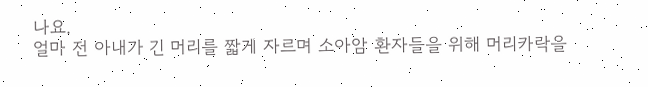나요.
얼마 전 아내가 긴 머리를 짧게 자르며 소아암 환자들을 위해 머리카락을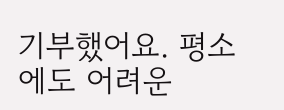기부했어요. 평소에도 어려운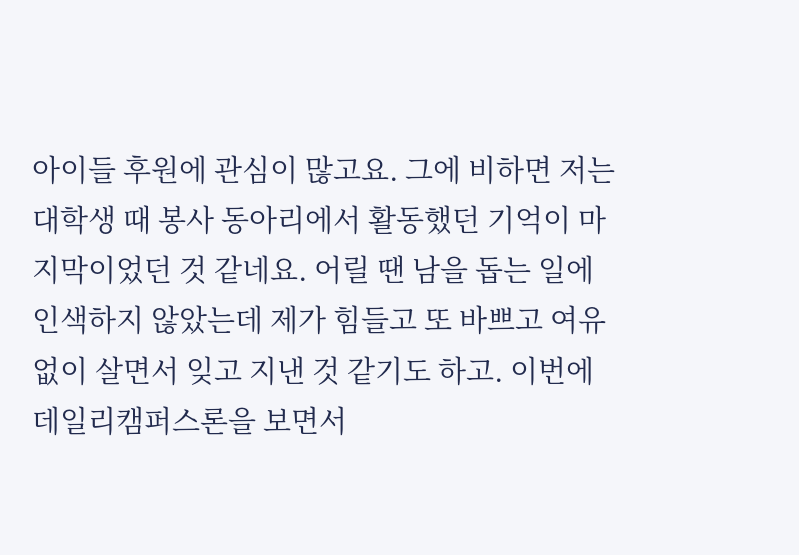아이들 후원에 관심이 많고요. 그에 비하면 저는 대학생 때 봉사 동아리에서 활동했던 기억이 마지막이었던 것 같네요. 어릴 땐 남을 돕는 일에 인색하지 않았는데 제가 힘들고 또 바쁘고 여유 없이 살면서 잊고 지낸 것 같기도 하고. 이번에 데일리캠퍼스론을 보면서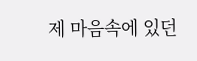제 마음속에 있던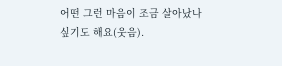어떤 그런 마음이 조금 살아났나 싶기도 해요(웃음).